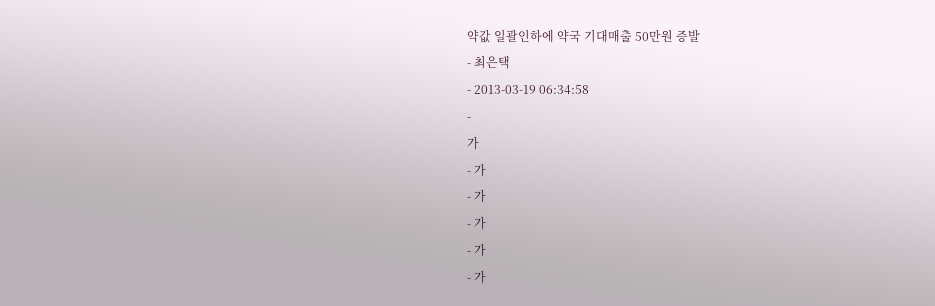약값 일괄인하에 약국 기대매출 50만원 증발
- 최은택
- 2013-03-19 06:34:58
-
가
- 가
- 가
- 가
- 가
- 가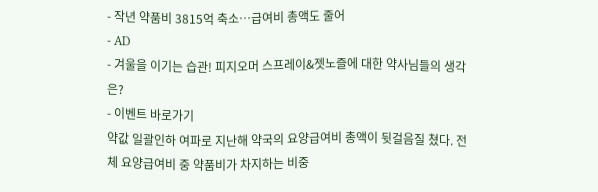- 작년 약품비 3815억 축소…급여비 총액도 줄어
- AD
- 겨울을 이기는 습관! 피지오머 스프레이&젯노즐에 대한 약사님들의 생각은?
- 이벤트 바로가기
약값 일괄인하 여파로 지난해 약국의 요양급여비 총액이 뒷걸음질 쳤다. 전체 요양급여비 중 약품비가 차지하는 비중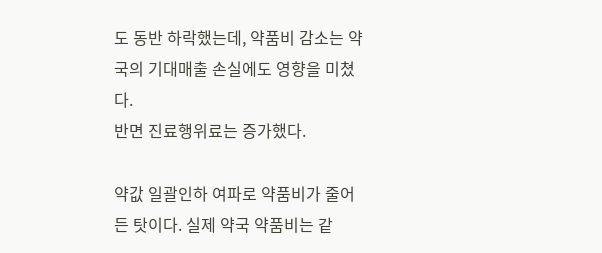도 동반 하락했는데, 약품비 감소는 약국의 기대매출 손실에도 영향을 미쳤다.
반면 진료행위료는 증가했다.

약값 일괄인하 여파로 약품비가 줄어든 탓이다. 실제 약국 약품비는 같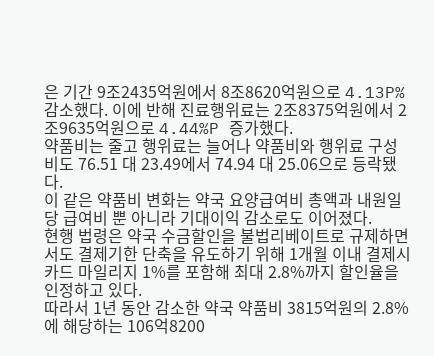은 기간 9조2435억원에서 8조8620억원으로 4.13P% 감소했다. 이에 반해 진료행위료는 2조8375억원에서 2조9635억원으로 4.44%P 증가했다.
약품비는 줄고 행위료는 늘어나 약품비와 행위료 구성비도 76.51 대 23.49에서 74.94 대 25.06으로 등락됐다.
이 같은 약품비 변화는 약국 요양급여비 총액과 내원일당 급여비 뿐 아니라 기대이익 감소로도 이어졌다.
현행 법령은 약국 수금할인을 불법리베이트로 규제하면서도 결제기한 단축을 유도하기 위해 1개월 이내 결제시 카드 마일리지 1%를 포함해 최대 2.8%까지 할인율을 인정하고 있다.
따라서 1년 동안 감소한 약국 약품비 3815억원의 2.8%에 해당하는 106억8200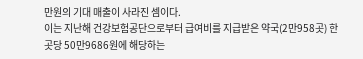만원의 기대 매출이 사라진 셈이다.
이는 지난해 건강보험공단으로부터 급여비를 지급받은 약국(2만958곳) 한 곳당 50만9686원에 해당하는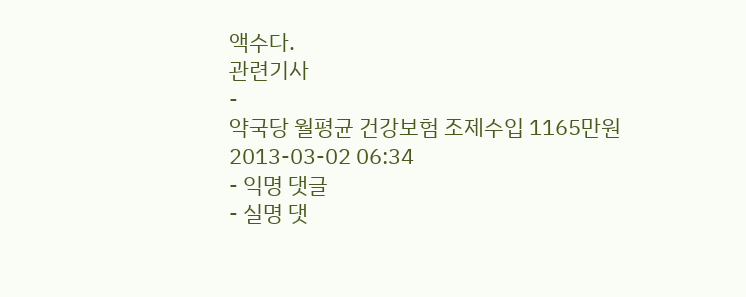액수다.
관련기사
-
약국당 월평균 건강보험 조제수입 1165만원
2013-03-02 06:34
- 익명 댓글
- 실명 댓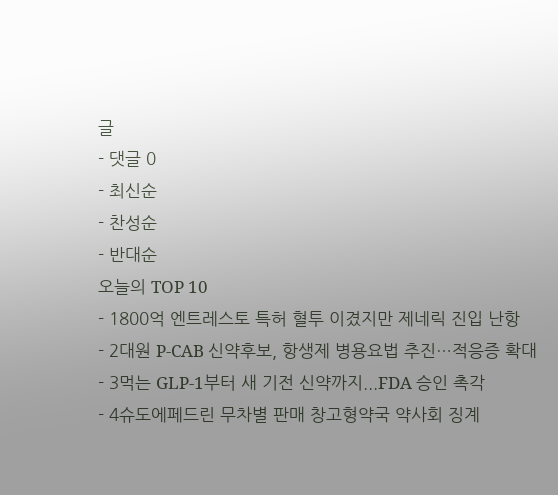글
- 댓글 0
- 최신순
- 찬성순
- 반대순
오늘의 TOP 10
- 1800억 엔트레스토 특허 혈투 이겼지만 제네릭 진입 난항
- 2대원 P-CAB 신약후보, 항생제 병용요법 추진…적응증 확대
- 3먹는 GLP-1부터 새 기전 신약까지...FDA 승인 촉각
- 4슈도에페드린 무차별 판매 창고형약국 약사회 징계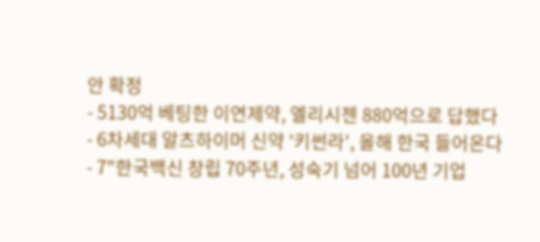안 확정
- 5130억 베팅한 이연제약, 엘리시젠 880억으로 답했다
- 6차세대 알츠하이머 신약 '키썬라', 올해 한국 들어온다
- 7"한국백신 창립 70주년, 성숙기 넘어 100년 기업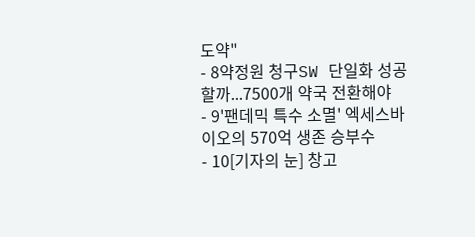도약"
- 8약정원 청구SW 단일화 성공할까...7500개 약국 전환해야
- 9'팬데믹 특수 소멸' 엑세스바이오의 570억 생존 승부수
- 10[기자의 눈] 창고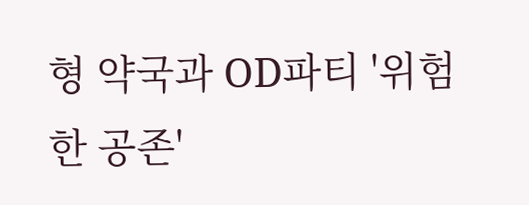형 약국과 OD파티 '위험한 공존'